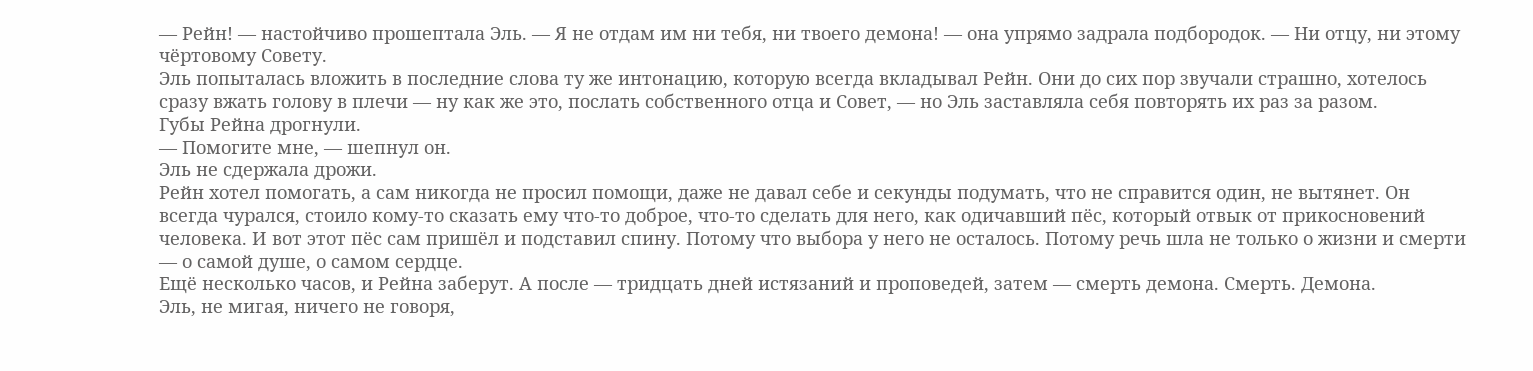— Рейн! — настойчиво прошептала Эль. — Я не отдам им ни тебя, ни твоего демона! — она упрямо задрала подбородок. — Ни отцу, ни этому чёртовому Совету.
Эль попыталась вложить в последние слова ту же интонацию, которую всегда вкладывал Рейн. Они до сих пор звучали страшно, хотелось сразу вжать голову в плечи — ну как же это, послать собственного отца и Совет, — но Эль заставляла себя повторять их раз за разом.
Губы Рейна дрогнули.
— Помогите мне, — шепнул он.
Эль не сдержала дрожи.
Рейн хотел помогать, а сам никогда не просил помощи, даже не давал себе и секунды подумать, что не справится один, не вытянет. Он всегда чурался, стоило кому-то сказать ему что-то доброе, что-то сделать для него, как одичавший пёс, который отвык от прикосновений человека. И вот этот пёс сам пришёл и подставил спину. Потому что выбора у него не осталось. Потому речь шла не только о жизни и смерти — о самой душе, о самом сердце.
Ещё несколько часов, и Рейна заберут. А после — тридцать дней истязаний и проповедей, затем — смерть демона. Смерть. Демона.
Эль, не мигая, ничего не говоря,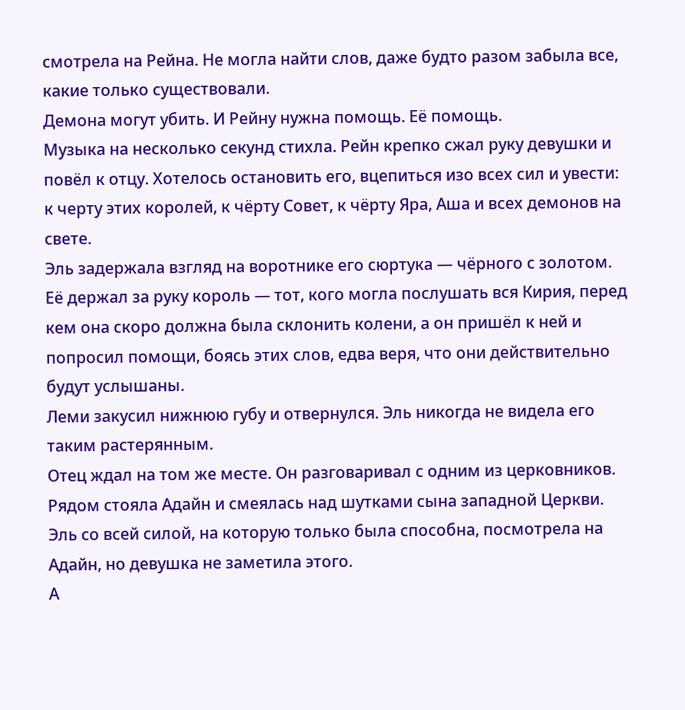смотрела на Рейна. Не могла найти слов, даже будто разом забыла все, какие только существовали.
Демона могут убить. И Рейну нужна помощь. Её помощь.
Музыка на несколько секунд стихла. Рейн крепко сжал руку девушки и повёл к отцу. Хотелось остановить его, вцепиться изо всех сил и увести: к черту этих королей, к чёрту Совет, к чёрту Яра, Аша и всех демонов на свете.
Эль задержала взгляд на воротнике его сюртука — чёрного с золотом. Её держал за руку король — тот, кого могла послушать вся Кирия, перед кем она скоро должна была склонить колени, а он пришёл к ней и попросил помощи, боясь этих слов, едва веря, что они действительно будут услышаны.
Леми закусил нижнюю губу и отвернулся. Эль никогда не видела его таким растерянным.
Отец ждал на том же месте. Он разговаривал с одним из церковников. Рядом стояла Адайн и смеялась над шутками сына западной Церкви. Эль со всей силой, на которую только была способна, посмотрела на Адайн, но девушка не заметила этого.
А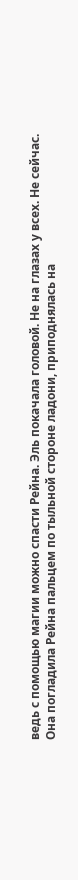ведь с помощью магии можно спасти Рейна. Эль покачала головой. Не на глазах у всех. Не сейчас.
Она погладила Рейна пальцем по тыльной стороне ладони, приподнялась на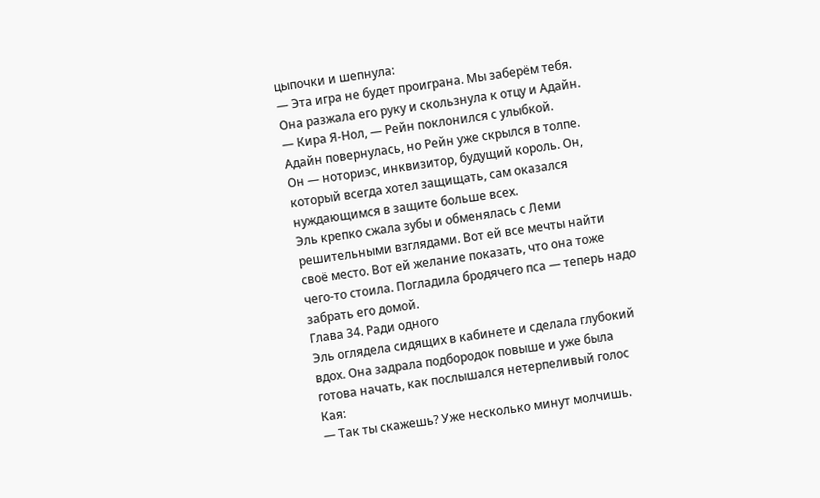цыпочки и шепнула:
— Эта игра не будет проиграна. Мы заберём тебя.
Она разжала его руку и скользнула к отцу и Адайн.
— Кира Я-Нол, — Рейн поклонился с улыбкой.
Адайн повернулась, но Рейн уже скрылся в толпе.
Он — ноториэс, инквизитор, будущий король. Он, который всегда хотел защищать, сам оказался нуждающимся в защите больше всех.
Эль крепко сжала зубы и обменялась с Леми решительными взглядами. Вот ей все мечты найти своё место. Вот ей желание показать, что она тоже чего-то стоила. Погладила бродячего пса — теперь надо забрать его домой.
Глава 34. Ради одного
Эль оглядела сидящих в кабинете и сделала глубокий вдох. Она задрала подбородок повыше и уже была готова начать, как послышался нетерпеливый голос Кая:
— Так ты скажешь? Уже несколько минут молчишь.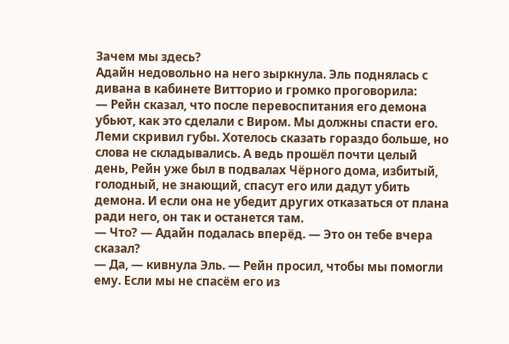Зачем мы здесь?
Адайн недовольно на него зыркнула. Эль поднялась с дивана в кабинете Витторио и громко проговорила:
— Рейн сказал, что после перевоспитания его демона убьют, как это сделали с Виром. Мы должны спасти его.
Леми скривил губы. Хотелось сказать гораздо больше, но слова не складывались. А ведь прошёл почти целый день, Рейн уже был в подвалах Чёрного дома, избитый, голодный, не знающий, спасут его или дадут убить демона. И если она не убедит других отказаться от плана ради него, он так и останется там.
— Что? — Адайн подалась вперёд. — Это он тебе вчера сказал?
— Да, — кивнула Эль. — Рейн просил, чтобы мы помогли ему. Если мы не спасём его из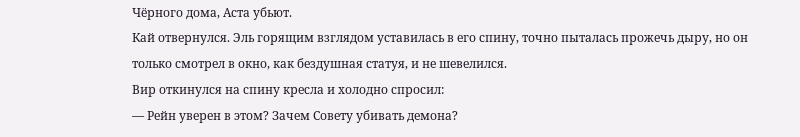Чёрного дома, Аста убьют.
Кай отвернулся. Эль горящим взглядом уставилась в его спину, точно пыталась прожечь дыру, но он только смотрел в окно, как бездушная статуя, и не шевелился.
Вир откинулся на спину кресла и холодно спросил:
— Рейн уверен в этом? Зачем Совету убивать демона?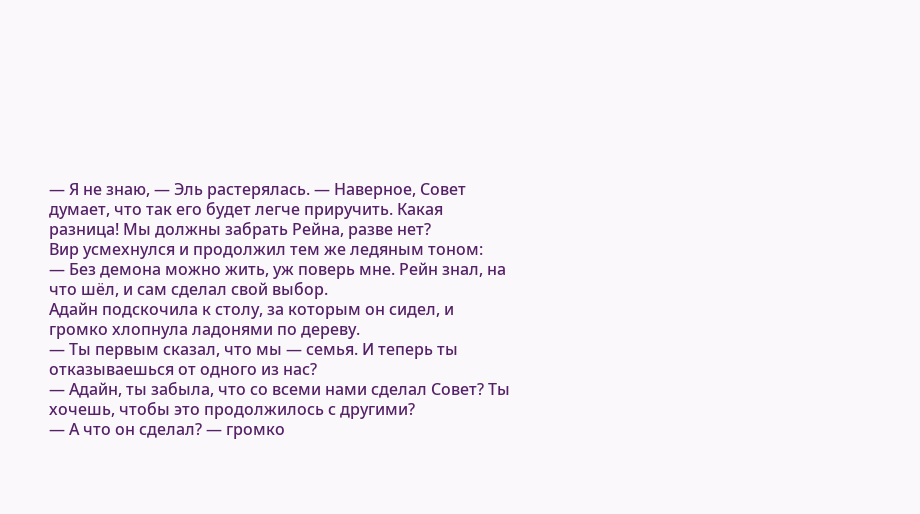— Я не знаю, — Эль растерялась. — Наверное, Совет думает, что так его будет легче приручить. Какая разница! Мы должны забрать Рейна, разве нет?
Вир усмехнулся и продолжил тем же ледяным тоном:
— Без демона можно жить, уж поверь мне. Рейн знал, на что шёл, и сам сделал свой выбор.
Адайн подскочила к столу, за которым он сидел, и громко хлопнула ладонями по дереву.
— Ты первым сказал, что мы — семья. И теперь ты отказываешься от одного из нас?
— Адайн, ты забыла, что со всеми нами сделал Совет? Ты хочешь, чтобы это продолжилось с другими?
— А что он сделал? — громко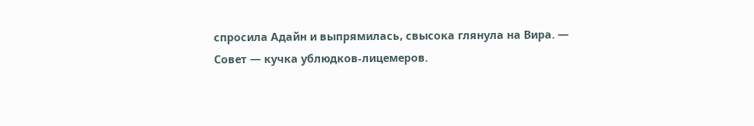спросила Адайн и выпрямилась, свысока глянула на Вира. — Совет — кучка ублюдков-лицемеров.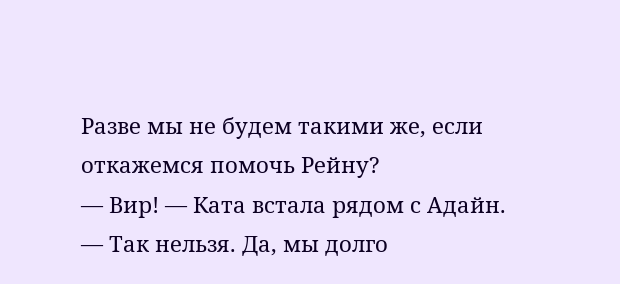Разве мы не будем такими же, если откажемся помочь Рейну?
— Вир! — Ката встала рядом с Адайн. — Так нельзя. Да, мы долго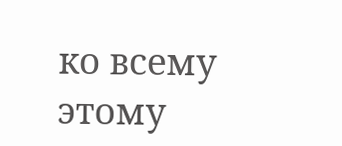ко всему этому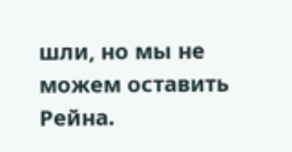шли, но мы не можем оставить Рейна.